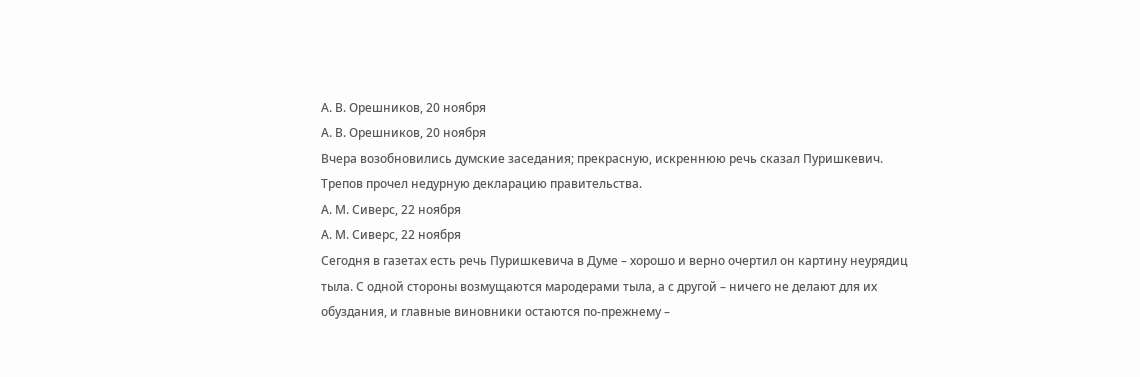А. В. Орешников, 20 ноября
А. В. Орешников, 20 ноября
Вчера возобновились думские заседания; прекрасную, искреннюю речь сказал Пуришкевич. Трепов прочел недурную декларацию правительства.
А. М. Сиверс, 22 ноября
А. М. Сиверс, 22 ноября
Сегодня в газетах есть речь Пуришкевича в Думе – хорошо и верно очертил он картину неурядиц тыла. С одной стороны возмущаются мародерами тыла, а с другой – ничего не делают для их обуздания, и главные виновники остаются по-прежнему –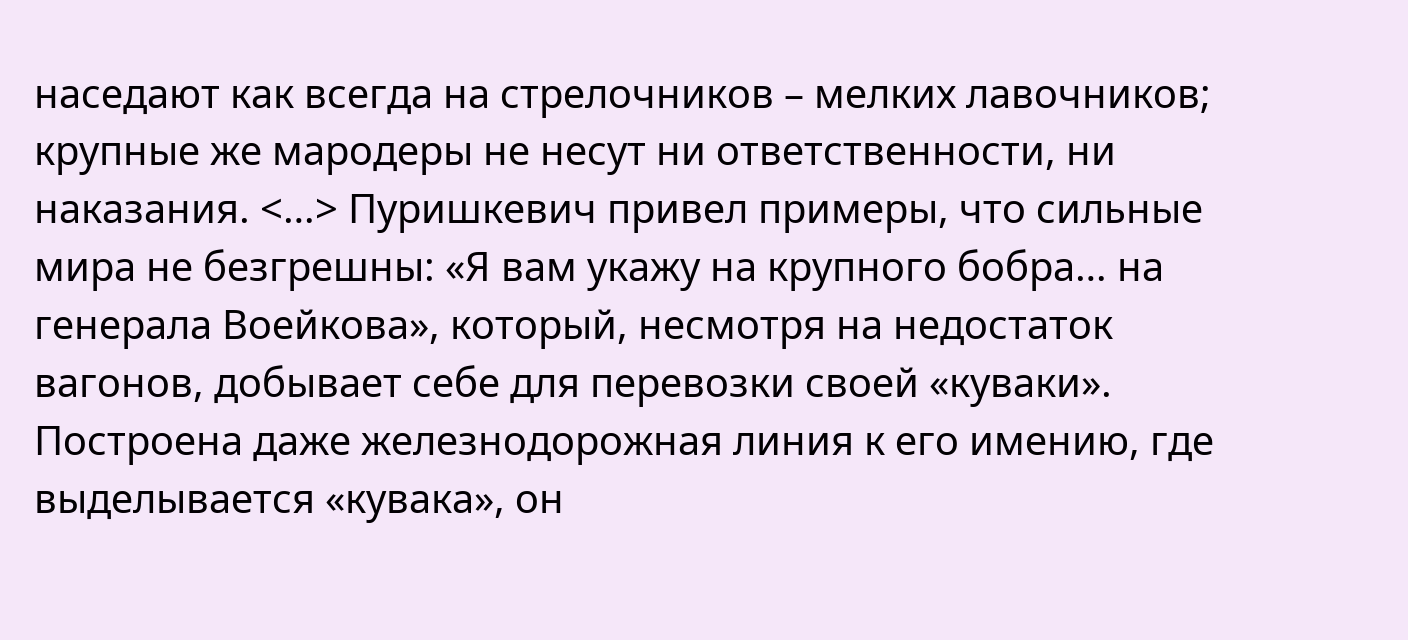наседают как всегда на стрелочников – мелких лавочников; крупные же мародеры не несут ни ответственности, ни наказания. <…> Пуришкевич привел примеры, что сильные мира не безгрешны: «Я вам укажу на крупного бобра… на генерала Воейкова», который, несмотря на недостаток вагонов, добывает себе для перевозки своей «куваки». Построена даже железнодорожная линия к его имению, где выделывается «кувака», он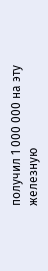получил 1 000 000 на эту железную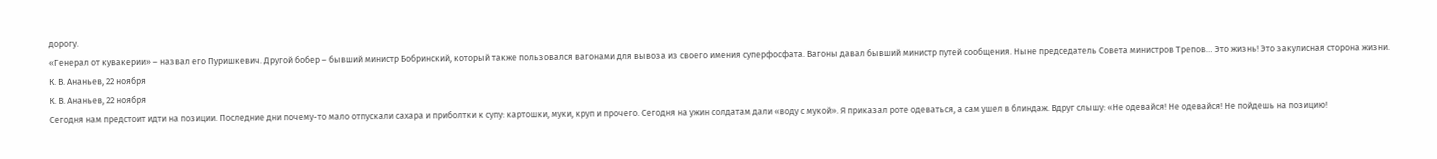дорогу.
«Генерал от кувакерии» – назвал его Пуришкевич. Другой бобер – бывший министр Бобринский, который также пользовался вагонами для вывоза из своего имения суперфосфата. Вагоны давал бывший министр путей сообщения. Ныне председатель Совета министров Трепов… Это жизнь! Это закулисная сторона жизни.
К. В. Ананьев, 22 ноября
К. В. Ананьев, 22 ноября
Сегодня нам предстоит идти на позиции. Последние дни почему-то мало отпускали сахара и приболтки к супу: картошки, муки, круп и прочего. Сегодня на ужин солдатам дали «воду с мукой». Я приказал роте одеваться, а сам ушел в блиндаж. Вдруг слышу: «Не одевайся! Не одевайся! Не пойдешь на позицию!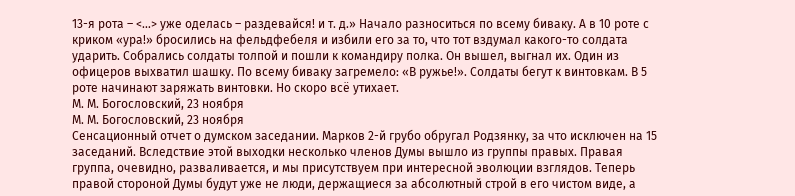13-я рота – <…> уже оделась – раздевайся! и т. д.» Начало разноситься по всему биваку. А в 10 роте с криком «ура!» бросились на фельдфебеля и избили его за то, что тот вздумал какого-то солдата ударить. Собрались солдаты толпой и пошли к командиру полка. Он вышел, выгнал их. Один из офицеров выхватил шашку. По всему биваку загремело: «В ружье!». Солдаты бегут к винтовкам. В 5 роте начинают заряжать винтовки. Но скоро всё утихает.
М. М. Богословский, 23 ноября
М. М. Богословский, 23 ноября
Сенсационный отчет о думском заседании. Марков 2-й грубо обругал Родзянку, за что исключен на 15 заседаний. Вследствие этой выходки несколько членов Думы вышло из группы правых. Правая группа, очевидно, разваливается, и мы присутствуем при интересной эволюции взглядов. Теперь правой стороной Думы будут уже не люди, держащиеся за абсолютный строй в его чистом виде, а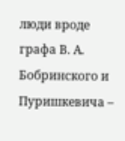люди вроде графа В. А. Бобринского и Пуришкевича –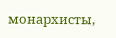монархисты,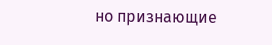но признающие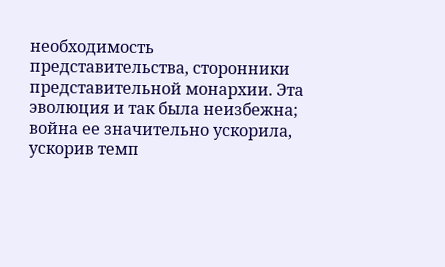необходимость представительства, сторонники представительной монархии. Эта эволюция и так была неизбежна; война ее значительно ускорила, ускорив темп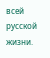всей русской жизни.